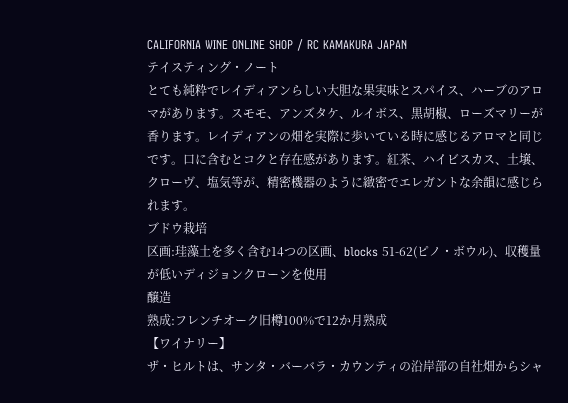CALIFORNIA WINE ONLINE SHOP / RC KAMAKURA JAPAN
テイスティング・ノート
とても純粋でレイディアンらしい大胆な果実味とスパイス、ハーブのアロマがあります。スモモ、アンズタケ、ルイボス、黒胡椒、ローズマリーが香ります。レイディアンの畑を実際に歩いている時に感じるアロマと同じです。口に含むとコクと存在感があります。紅茶、ハイビスカス、土壌、クローヴ、塩気等が、精密機器のように緻密でエレガントな余韻に感じられます。
ブドウ栽培
区画:珪藻土を多く含む14つの区画、blocks 51-62(ピノ・ボウル)、収穫量が低いディジョンクローンを使用
醸造
熟成:フレンチオーク旧樽100%で12か月熟成
【ワイナリー】
ザ・ヒルトは、サンタ・バーバラ・カウンティの沿岸部の自社畑からシャ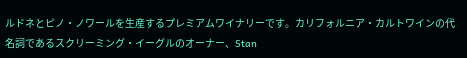ルドネとピノ・ノワールを生産するプレミアムワイナリーです。カリフォルニア・カルトワインの代名詞であるスクリーミング・イーグルのオーナー、Stan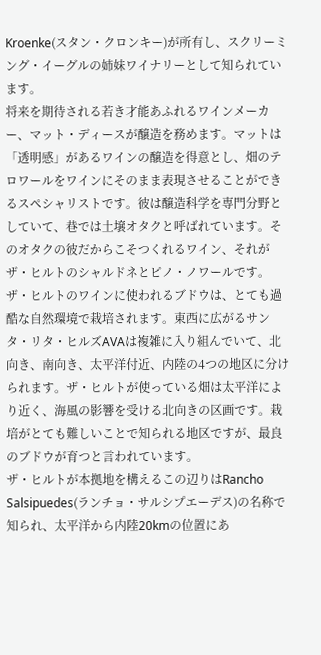Kroenke(スタン・クロンキー)が所有し、スクリーミング・イーグルの姉妹ワイナリーとして知られています。
将来を期待される若き才能あふれるワインメーカー、マット・ディースが醸造を務めます。マットは「透明感」があるワインの醸造を得意とし、畑のテロワールをワインにそのまま表現させることができるスペシャリストです。彼は醸造科学を専門分野としていて、巷では土壌オタクと呼ばれています。そのオタクの彼だからこそつくれるワイン、それがザ・ヒルトのシャルドネとピノ・ノワールです。
ザ・ヒルトのワインに使われるブドウは、とても過酷な自然環境で栽培されます。東西に広がるサンタ・リタ・ヒルズAVAは複雑に入り組んでいて、北向き、南向き、太平洋付近、内陸の4つの地区に分けられます。ザ・ヒルトが使っている畑は太平洋により近く、海風の影響を受ける北向きの区画です。栽培がとても難しいことで知られる地区ですが、最良のブドウが育つと言われています。
ザ・ヒルトが本拠地を構えるこの辺りはRancho Salsipuedes(ランチョ・サルシプエーデス)の名称で知られ、太平洋から内陸20kmの位置にあ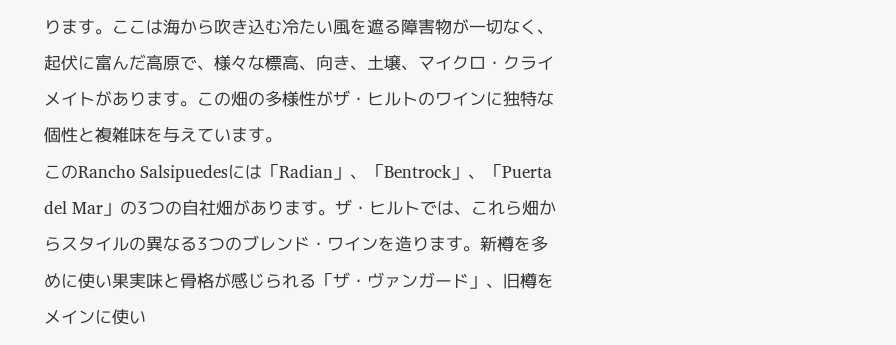ります。ここは海から吹き込む冷たい風を遮る障害物が一切なく、起伏に富んだ高原で、様々な標高、向き、土壌、マイクロ・クライメイトがあります。この畑の多様性がザ・ヒルトのワインに独特な個性と複雑味を与えています。
このRancho Salsipuedesには「Radian」、「Bentrock」、「Puerta del Mar」の3つの自社畑があります。ザ・ヒルトでは、これら畑からスタイルの異なる3つのブレンド・ワインを造ります。新樽を多めに使い果実味と骨格が感じられる「ザ・ヴァンガード」、旧樽をメインに使い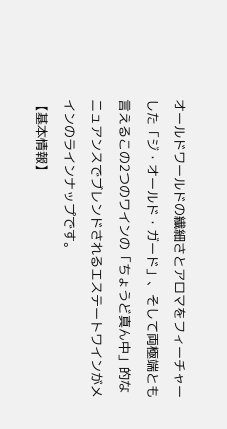オールドワールドの繊細さとアロマをフィーチャーした「ジ・オールド・ガード」、そして両極端とも言えるこの2つのワインの「ちょうど真ん中」的なニュアンスでブレンドされるエステートワインがメインのラインナップです。
【基本情報】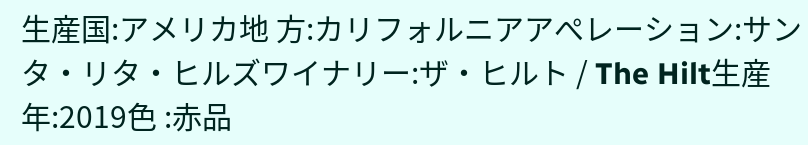生産国:アメリカ地 方:カリフォルニアアぺレーション:サンタ・リタ・ヒルズワイナリー:ザ・ヒルト / The Hilt生産年:2019色 :赤品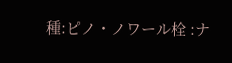種:ピノ・ノワール栓 :ナ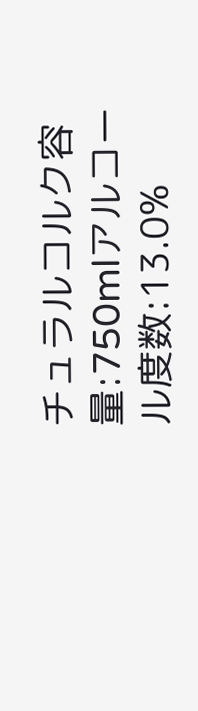チュラルコルク容 量:750mlアルコール度数:13.0%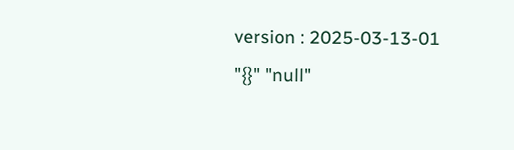version : 2025-03-13-01
"{}" "null"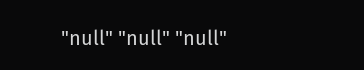"null" "null" "null"